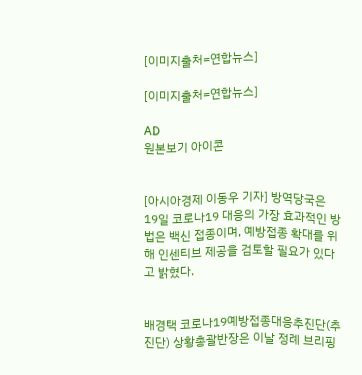[이미지출처=연합뉴스]

[이미지출처=연합뉴스]

AD
원본보기 아이콘


[아시아경제 이동우 기자] 방역당국은 19일 코로나19 대응의 가장 효과적인 방법은 백신 접종이며, 예방접종 확대를 위해 인센티브 제공을 검토할 필요가 있다고 밝혔다.


배경택 코로나19예방접종대응추진단(추진단) 상황총괄반장은 이날 정례 브리핑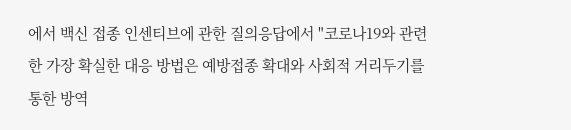에서 백신 접종 인센티브에 관한 질의응답에서 "코로나19와 관련한 가장 확실한 대응 방법은 예방접종 확대와 사회적 거리두기를 통한 방역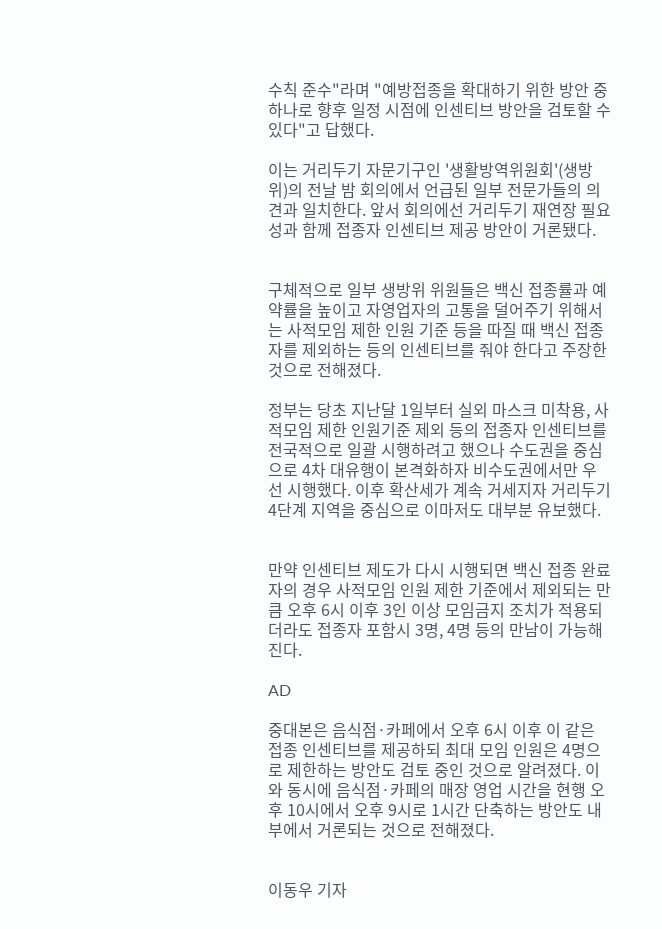수칙 준수"라며 "예방접종을 확대하기 위한 방안 중 하나로 향후 일정 시점에 인센티브 방안을 검토할 수 있다"고 답했다.

이는 거리두기 자문기구인 '생활방역위원회'(생방위)의 전날 밤 회의에서 언급된 일부 전문가들의 의견과 일치한다. 앞서 회의에선 거리두기 재연장 필요성과 함께 접종자 인센티브 제공 방안이 거론됐다.


구체적으로 일부 생방위 위원들은 백신 접종률과 예약률을 높이고 자영업자의 고통을 덜어주기 위해서는 사적모임 제한 인원 기준 등을 따질 때 백신 접종자를 제외하는 등의 인센티브를 줘야 한다고 주장한 것으로 전해졌다.

정부는 당초 지난달 1일부터 실외 마스크 미착용, 사적모임 제한 인원기준 제외 등의 접종자 인센티브를 전국적으로 일괄 시행하려고 했으나 수도권을 중심으로 4차 대유행이 본격화하자 비수도권에서만 우선 시행했다. 이후 확산세가 계속 거세지자 거리두기 4단계 지역을 중심으로 이마저도 대부분 유보했다.


만약 인센티브 제도가 다시 시행되면 백신 접종 완료자의 경우 사적모임 인원 제한 기준에서 제외되는 만큼 오후 6시 이후 3인 이상 모임금지 조치가 적용되더라도 접종자 포함시 3명, 4명 등의 만남이 가능해진다.

AD

중대본은 음식점·카페에서 오후 6시 이후 이 같은 접종 인센티브를 제공하되 최대 모임 인원은 4명으로 제한하는 방안도 검토 중인 것으로 알려졌다. 이와 동시에 음식점·카페의 매장 영업 시간을 현행 오후 10시에서 오후 9시로 1시간 단축하는 방안도 내부에서 거론되는 것으로 전해졌다.


이동우 기자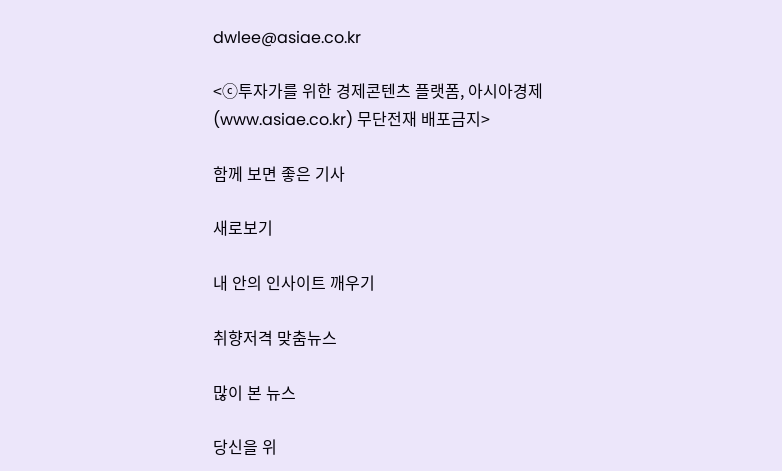dwlee@asiae.co.kr

<ⓒ투자가를 위한 경제콘텐츠 플랫폼, 아시아경제(www.asiae.co.kr) 무단전재 배포금지>

함께 보면 좋은 기사

새로보기

내 안의 인사이트 깨우기

취향저격 맞춤뉴스

많이 본 뉴스

당신을 위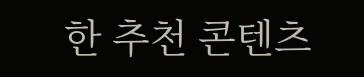한 추천 콘텐츠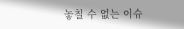놓칠 수 없는 이슈